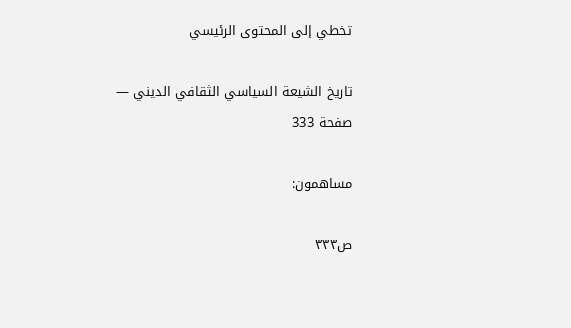تخطي إلى المحتوى الرئيسي

تاريخ الشيعة السياسي الثقافي الديني — صفحة 333

مساهمون:

ص٣٣٣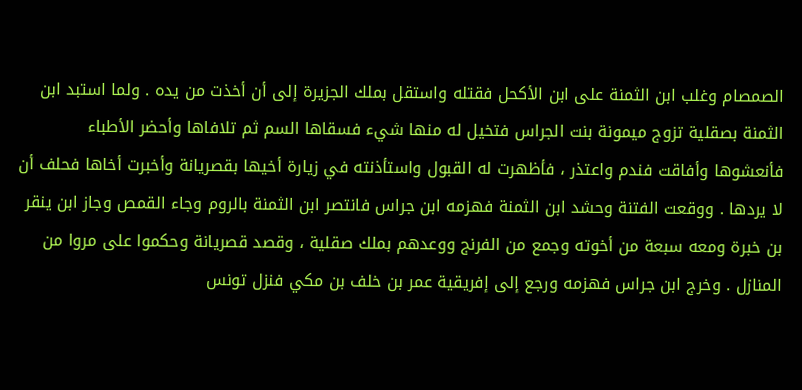الصمصام وغلب ابن الثمنة على ابن الأكحل فقتله واستقل بملك الجزيرة إلى أن أخذت من يده . ولما استبد ابن الثمنة بصقلية تزوج ميمونة بنت الجراس فتخيل له منها شيء فسقاها السم ثم تلافاها وأحضر الأطباء فأنعشوها وأفاقت فندم واعتذر ، فأظهرت له القبول واستأذنته في زيارة أخيها بقصريانة وأخبرت أخاها فحلف أن لا يردها . ووقعت الفتنة وحشد ابن الثمنة فهزمه ابن جراس فانتصر ابن الثمنة بالروم وجاء القمص وجاز ابن ينقر بن خبرة ومعه سبعة من أخوته وجمع من الفرنج ووعدهم بملك صقلية ، وقصد قصريانة وحكموا على مروا من المنازل . وخرج ابن جراس فهزمه ورجع إلى إفريقية عمر بن خلف بن مكي فنزل تونس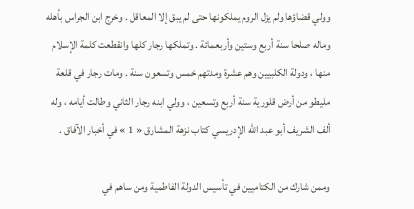وولي قضاؤها ولم يزل الروم يملكونها حتى لم يبق إلا المعاقل . وخرج ابن الجراس بأهله وماله صلحا سنة أربع وستين وأربعمائة . وتملكها رجار كلها وانقطعت كلمة الإسلام منها ، ودولة الكلبيين وهم عشرة ومدتهم خمس وتسعون سنة . ومات رجار في قلعة مليطو من أرض قلورية سنة أربع وتسعين ، وولي ابنه رجار الثاني وطالت أيامه ، وله ألف الشريف أبو عبد الله الإدريسي كتاب نزهة المشارق « 1 » في أخبار الآفاق .

وممن شارك من الكتاميين في تأسيس الدولة الفاطمية ومن ساهم في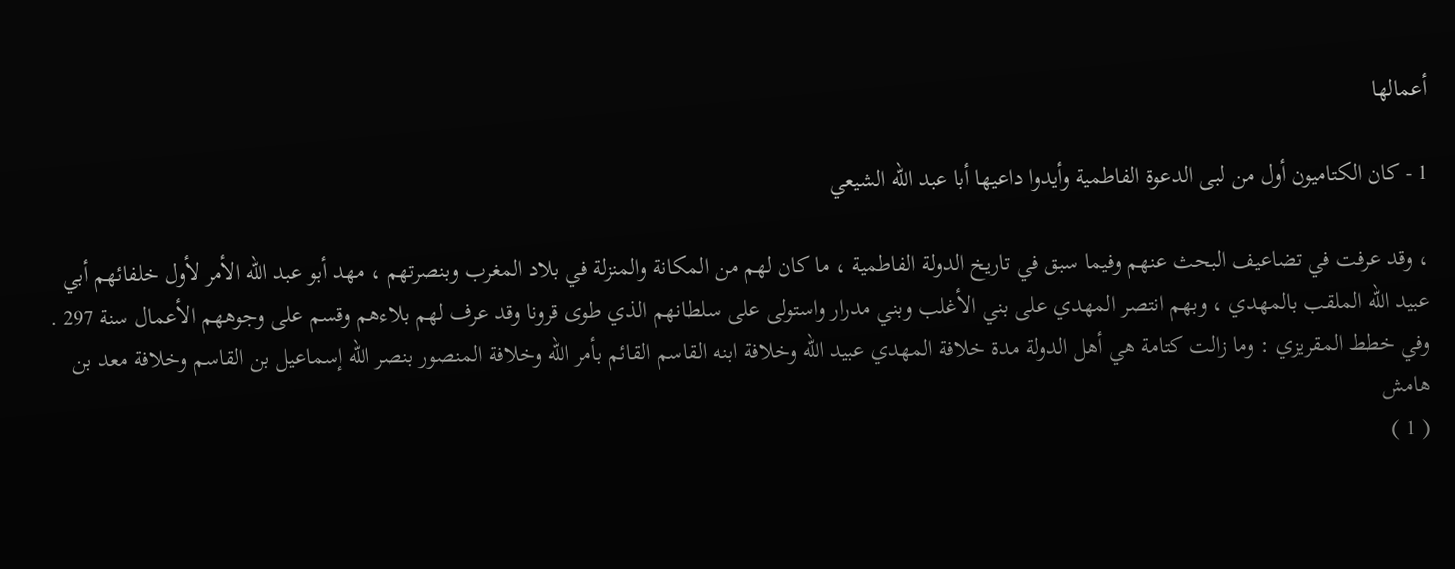أعمالها

1 - كان الكتاميون أول من لبى الدعوة الفاطمية وأيدوا داعيها أبا عبد الله الشيعي

، وقد عرفت في تضاعيف البحث عنهم وفيما سبق في تاريخ الدولة الفاطمية ، ما كان لهم من المكانة والمنزلة في بلاد المغرب وبنصرتهم ، مهد أبو عبد الله الأمر لأول خلفائهم أبي عبيد الله الملقب بالمهدي ، وبهم انتصر المهدي على بني الأغلب وبني مدرار واستولى على سلطانهم الذي طوى قرونا وقد عرف لهم بلاءهم وقسم على وجوههم الأعمال سنة 297 . وفي خطط المقريزي : وما زالت كتامة هي أهل الدولة مدة خلافة المهدي عبيد الله وخلافة ابنه القاسم القائم بأمر الله وخلافة المنصور بنصر الله إسماعيل بن القاسم وخلافة معد بن
هامش
( 1 )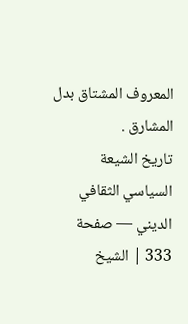المعروف المشتاق بدل المشارق .
تاريخ الشيعة السياسي الثقافي الديني — صفحة 333 | الشيخ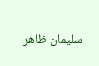سليمان ظاهر